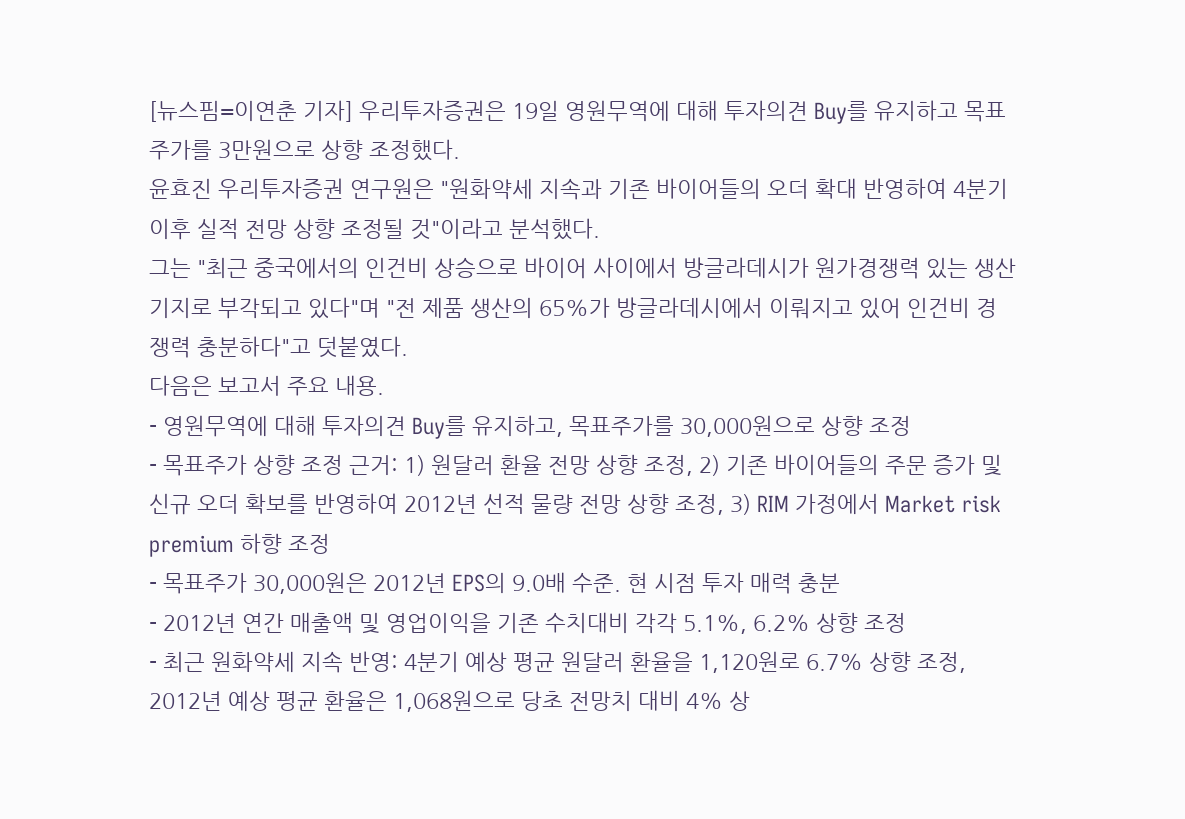[뉴스핌=이연춘 기자] 우리투자증권은 19일 영원무역에 대해 투자의견 Buy를 유지하고 목표주가를 3만원으로 상향 조정했다.
윤효진 우리투자증권 연구원은 "원화약세 지속과 기존 바이어들의 오더 확대 반영하여 4분기 이후 실적 전망 상향 조정될 것"이라고 분석했다.
그는 "최근 중국에서의 인건비 상승으로 바이어 사이에서 방글라데시가 원가경쟁력 있는 생산기지로 부각되고 있다"며 "전 제품 생산의 65%가 방글라데시에서 이뤄지고 있어 인건비 경쟁력 충분하다"고 덧붙였다.
다음은 보고서 주요 내용.
- 영원무역에 대해 투자의견 Buy를 유지하고, 목표주가를 30,000원으로 상향 조정
- 목표주가 상향 조정 근거: 1) 원달러 환율 전망 상향 조정, 2) 기존 바이어들의 주문 증가 및 신규 오더 확보를 반영하여 2012년 선적 물량 전망 상향 조정, 3) RIM 가정에서 Market risk premium 하향 조정
- 목표주가 30,000원은 2012년 EPS의 9.0배 수준. 현 시점 투자 매력 충분
- 2012년 연간 매출액 및 영업이익을 기존 수치대비 각각 5.1%, 6.2% 상향 조정
- 최근 원화약세 지속 반영: 4분기 예상 평균 원달러 환율을 1,120원로 6.7% 상향 조정, 2012년 예상 평균 환율은 1,068원으로 당초 전망치 대비 4% 상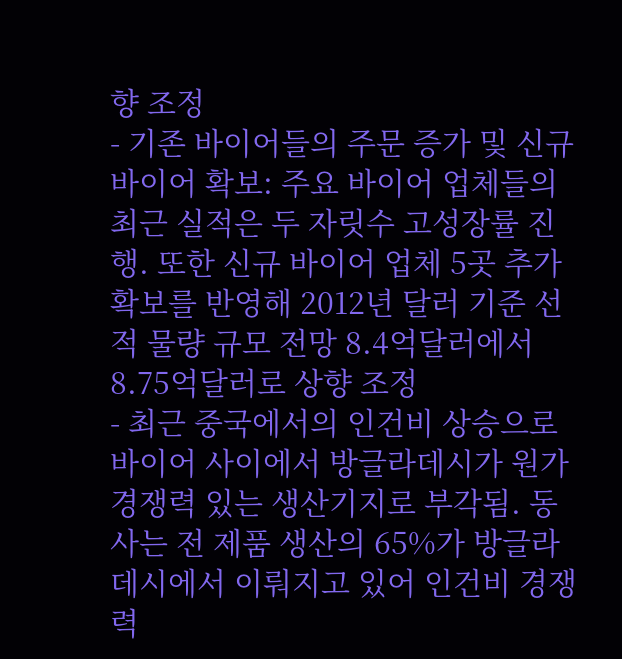향 조정
- 기존 바이어들의 주문 증가 및 신규 바이어 확보: 주요 바이어 업체들의 최근 실적은 두 자릿수 고성장률 진행. 또한 신규 바이어 업체 5곳 추가 확보를 반영해 2012년 달러 기준 선적 물량 규모 전망 8.4억달러에서 8.75억달러로 상향 조정
- 최근 중국에서의 인건비 상승으로 바이어 사이에서 방글라데시가 원가경쟁력 있는 생산기지로 부각됨. 동사는 전 제품 생산의 65%가 방글라데시에서 이뤄지고 있어 인건비 경쟁력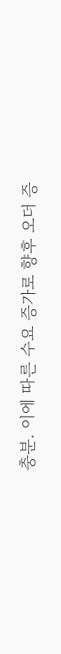충분. 이에 따른 수요 증가로 향후 오더 증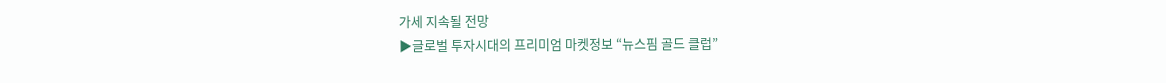가세 지속될 전망
▶글로벌 투자시대의 프리미엄 마켓정보 “뉴스핌 골드 클럽”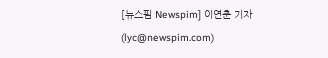[뉴스핌 Newspim] 이연춘 기자 (lyc@newspim.com)